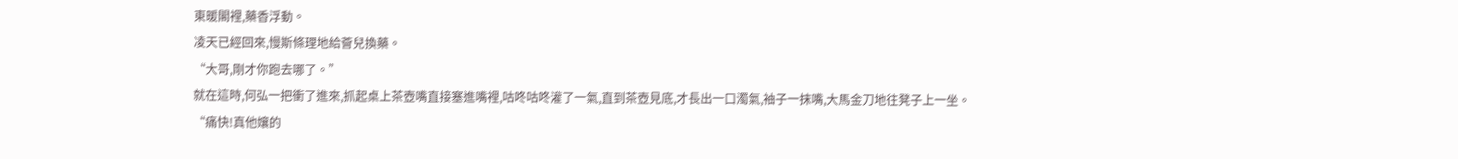東暖閣裡,藥香浮動。
凌天已經回來,慢斯條理地給薈兒換藥。
“大哥,剛才你跑去哪了。”
就在這時,何弘一把衝了進來,抓起桌上茶壺嘴直接塞進嘴裡,咕咚咕咚灌了一氣,直到茶壺見底,才長出一口濁氣,袖子一抹嘴,大馬金刀地往凳子上一坐。
“痛快!真他孃的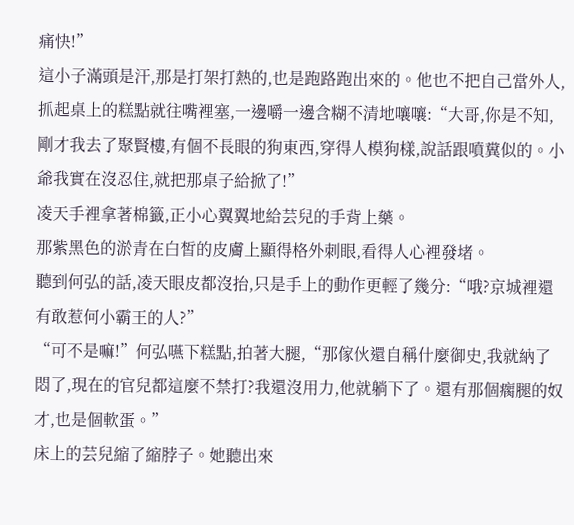痛快!”
這小子滿頭是汗,那是打架打熱的,也是跑路跑出來的。他也不把自己當外人,抓起桌上的糕點就往嘴裡塞,一邊嚼一邊含糊不清地嚷嚷:“大哥,你是不知,剛才我去了聚賢樓,有個不長眼的狗東西,穿得人模狗樣,說話跟噴糞似的。小爺我實在沒忍住,就把那桌子給掀了!”
凌天手裡拿著棉籤,正小心翼翼地給芸兒的手背上藥。
那紫黑色的淤青在白皙的皮膚上顯得格外刺眼,看得人心裡發堵。
聽到何弘的話,凌天眼皮都沒抬,只是手上的動作更輕了幾分:“哦?京城裡還有敢惹何小霸王的人?”
“可不是嘛!”何弘嚥下糕點,拍著大腿,“那傢伙還自稱什麼御史,我就納了悶了,現在的官兒都這麼不禁打?我還沒用力,他就躺下了。還有那個瘸腿的奴才,也是個軟蛋。”
床上的芸兒縮了縮脖子。她聽出來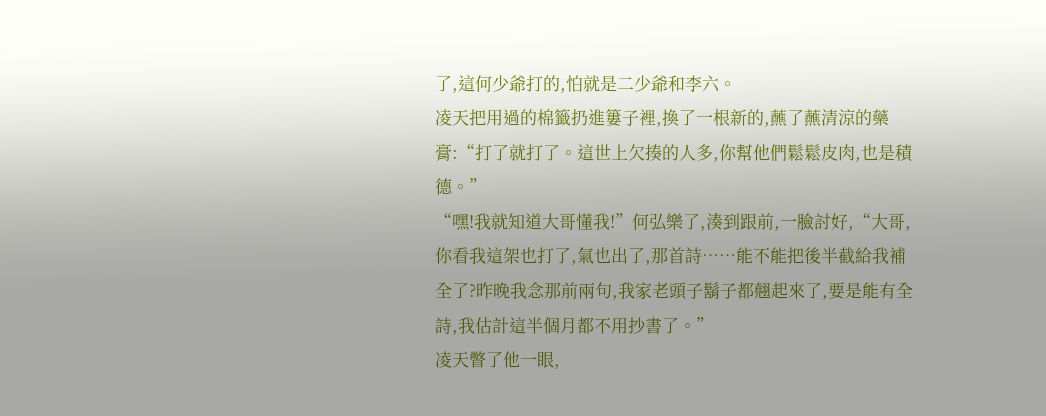了,這何少爺打的,怕就是二少爺和李六。
凌天把用過的棉籤扔進簍子裡,換了一根新的,蘸了蘸清涼的藥膏:“打了就打了。這世上欠揍的人多,你幫他們鬆鬆皮肉,也是積德。”
“嘿!我就知道大哥懂我!”何弘樂了,湊到跟前,一臉討好,“大哥,你看我這架也打了,氣也出了,那首詩……能不能把後半截給我補全了?昨晚我念那前兩句,我家老頭子鬍子都翹起來了,要是能有全詩,我估計這半個月都不用抄書了。”
凌天瞥了他一眼,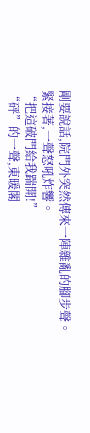剛要說話,院門外突然傳來一陣雜亂的腳步聲。
緊接著,一聲怒吼炸響。
“把這破門給我踹開!”
“砰”的一聲,東暖閣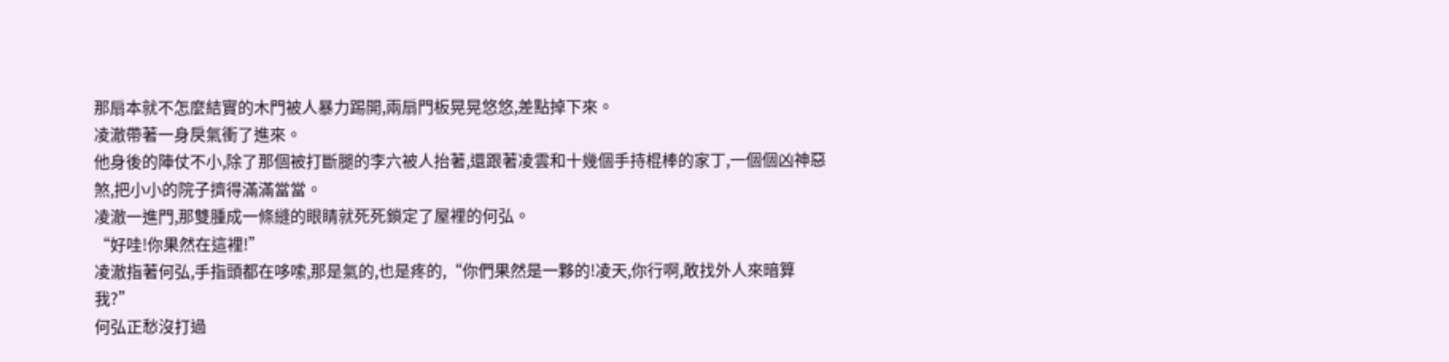那扇本就不怎麼結實的木門被人暴力踢開,兩扇門板晃晃悠悠,差點掉下來。
凌澈帶著一身戾氣衝了進來。
他身後的陣仗不小,除了那個被打斷腿的李六被人抬著,還跟著凌雲和十幾個手持棍棒的家丁,一個個凶神惡煞,把小小的院子擠得滿滿當當。
凌澈一進門,那雙腫成一條縫的眼睛就死死鎖定了屋裡的何弘。
“好哇!你果然在這裡!”
凌澈指著何弘,手指頭都在哆嗦,那是氣的,也是疼的,“你們果然是一夥的!凌天,你行啊,敢找外人來暗算我?”
何弘正愁沒打過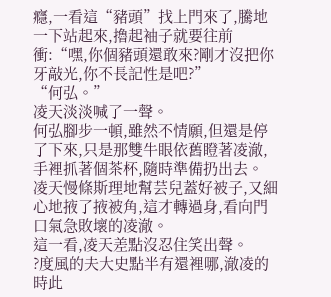癮,一看這“豬頭”找上門來了,騰地一下站起來,擼起袖子就要往前衝:“嘿,你個豬頭還敢來?剛才沒把你牙敲光,你不長記性是吧?”
“何弘。”
凌天淡淡喊了一聲。
何弘腳步一頓,雖然不情願,但還是停了下來,只是那雙牛眼依舊瞪著凌澈,手裡抓著個茶杯,隨時準備扔出去。
凌天慢條斯理地幫芸兒蓋好被子,又細心地掖了掖被角,這才轉過身,看向門口氣急敗壞的凌澈。
這一看,凌天差點沒忍住笑出聲。
?度風的夫大史點半有還裡哪,澈凌的時此